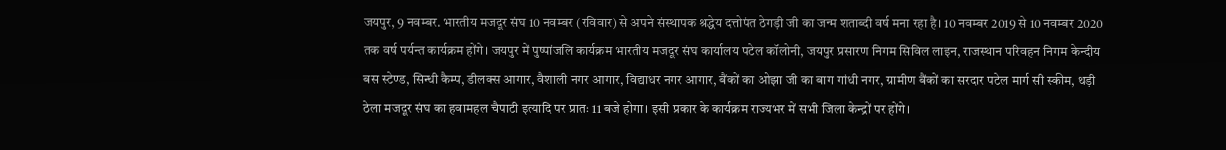जयपुर, 9 नवम्बर. भारतीय मजदूर संघ 10 नवम्बर (रविवार) से अपने संस्थापक श्रद्धेय दत्तोपंत ठेगड़ी जी का जन्म शताब्दी वर्ष मना रहा है। 10 नवम्बर 2019 से 10 नवम्बर 2020 तक वर्ष पर्यन्त कार्यक्रम होंगे। जयपुर में पुष्पांजलि कार्यक्रम भारतीय मजदूर संघ कार्यालय पटेल कॉलोनी, जयपुर प्रसारण निगम सिविल लाइन, राजस्थान परिवहन निगम केन्दीय बस स्टेण्ड, सिन्धी कैम्प, डीलक्स आगार, वैशाली नगर आगार, विद्याधर नगर आगार, बैंकों का ओझा जी का बाग गांधी नगर, ग्रामीण बैंकों का सरदार पटेल मार्ग सी स्कीम, थड़ी ठेला मजदूर संघ का हवामहल चैपाटी इत्यादि पर प्रातः 11 बजे होगा। इसी प्रकार के कार्यक्रम राज्यभर में सभी जिला केन्द्रों पर होंगे।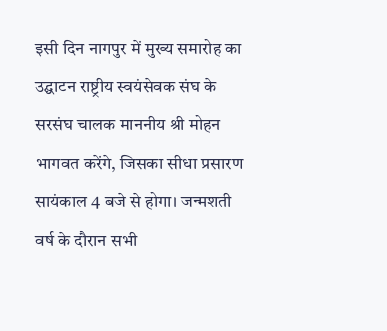इसी दिन नागपुर में मुख्य समारोह का उद्घाटन राष्ट्रीय स्वयंसेवक संघ के सरसंघ चालक माननीय श्री मोहन भागवत करेंगे, जिसका सीधा प्रसारण सायंकाल 4 बजे से होगा। जन्मशती वर्ष के दौरान सभी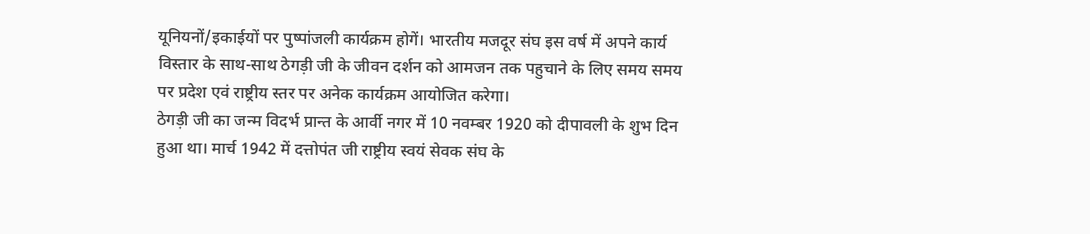यूनियनों/इकाईयों पर पुष्पांजली कार्यक्रम होगें। भारतीय मजदूर संघ इस वर्ष में अपने कार्य विस्तार के साथ-साथ ठेगड़ी जी के जीवन दर्शन को आमजन तक पहुचाने के लिए समय समय पर प्रदेश एवं राष्ट्रीय स्तर पर अनेक कार्यक्रम आयोजित करेगा।
ठेगड़ी जी का जन्म विदर्भ प्रान्त के आर्वी नगर में 10 नवम्बर 1920 को दीपावली के शुभ दिन हुआ था। मार्च 1942 में दत्तोपंत जी राष्ट्रीय स्वयं सेवक संघ के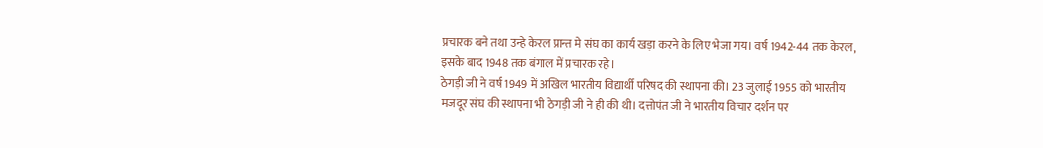प्रचारक बने तथा उन्हे केरल प्रान्त मे संघ का कार्य खड़ा करने के लिए भेजा गय। वर्ष 1942-44 तक केरल, इसके बाद 1948 तक बंगाल में प्रचारक रहे।
ठेगड़ी जी ने वर्ष 1949 में अखिल भारतीय विद्यार्थी परिषद की स्थापना की। 23 जुलाई 1955 को भारतीय मजदूर संघ की स्थापना भी ठेगड़ी जी ने ही की थी। दत्तोपंत जी ने भारतीय विचार दर्शन पर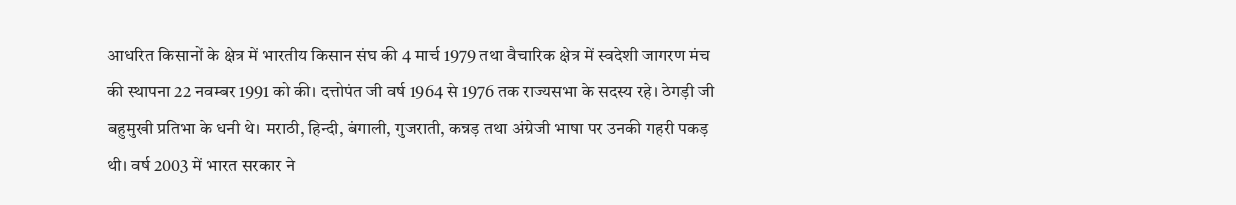आधरित किसानों के क्षेत्र में भारतीय किसान संघ की 4 मार्च 1979 तथा वैचारिक क्षेत्र में स्वदेशी जागरण मंच की स्थापना 22 नवम्बर 1991 को की। दत्तोपंत जी वर्ष 1964 से 1976 तक राज्यसभा के सदस्य रहे। ठेगड़ी जी बहुमुखी प्रतिभा के धनी थे। मराठी, हिन्दी, बंगाली, गुजराती, कन्नड़ तथा अंग्रेजी भाषा पर उनकी गहरी पकड़ थी। वर्ष 2003 में भारत सरकार ने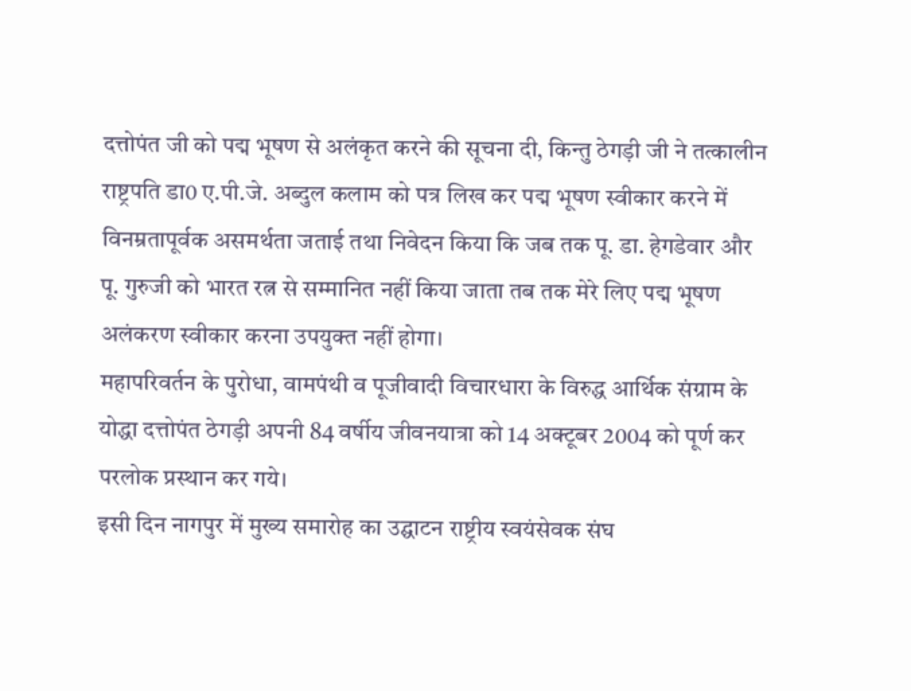दत्तोपंत जी को पद्म भूषण से अलंकृत करने की सूचना दी, किन्तु ठेगड़ी जी ने तत्कालीन राष्ट्रपति डा0 ए.पी.जे. अब्दुल कलाम को पत्र लिख कर पद्म भूषण स्वीकार करने में विनम्रतापूर्वक असमर्थता जताई तथा निवेदन किया कि जब तक पू. डा. हेगडेवार और पू. गुरुजी को भारत रत्न से सम्मानित नहीं किया जाता तब तक मेरे लिए पद्म भूषण अलंकरण स्वीकार करना उपयुक्त नहीं होगा।
महापरिवर्तन के पुरोधा, वामपंथी व पूजीवादी विचारधारा के विरुद्ध आर्थिक संग्राम के योद्धा दत्तोपंत ठेगड़ी अपनी 84 वर्षीय जीवनयात्रा को 14 अक्टूबर 2004 को पूर्ण कर परलोक प्रस्थान कर गये।
इसी दिन नागपुर में मुख्य समारोह का उद्घाटन राष्ट्रीय स्वयंसेवक संघ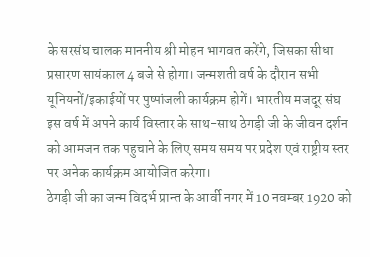के सरसंघ चालक माननीय श्री मोहन भागवत करेंगे, जिसका सीधा प्रसारण सायंकाल 4 बजे से होगा। जन्मशती वर्ष के दौरान सभी यूनियनों/इकाईयों पर पुष्पांजली कार्यक्रम होगें। भारतीय मजदूर संघ इस वर्ष में अपने कार्य विस्तार के साथ-साथ ठेगड़ी जी के जीवन दर्शन को आमजन तक पहुचाने के लिए समय समय पर प्रदेश एवं राष्ट्रीय स्तर पर अनेक कार्यक्रम आयोजित करेगा।
ठेगड़ी जी का जन्म विदर्भ प्रान्त के आर्वी नगर में 10 नवम्बर 1920 को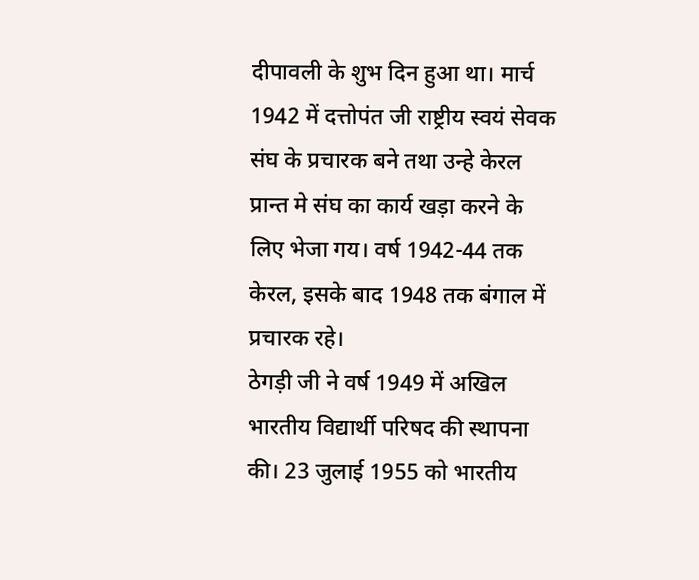दीपावली के शुभ दिन हुआ था। मार्च 1942 में दत्तोपंत जी राष्ट्रीय स्वयं सेवक संघ के प्रचारक बने तथा उन्हे केरल प्रान्त मे संघ का कार्य खड़ा करने के लिए भेजा गय। वर्ष 1942-44 तक केरल, इसके बाद 1948 तक बंगाल में प्रचारक रहे।
ठेगड़ी जी ने वर्ष 1949 में अखिल भारतीय विद्यार्थी परिषद की स्थापना की। 23 जुलाई 1955 को भारतीय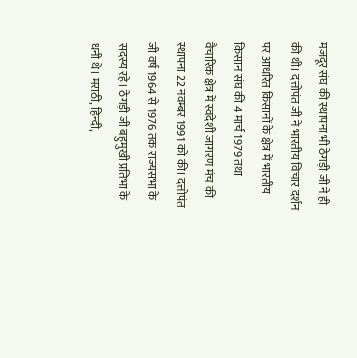मजदूर संघ की स्थापना भी ठेगड़ी जी ने ही की थी। दत्तोपंत जी ने भारतीय विचार दर्शन पर आधरित किसानों के क्षेत्र में भारतीय किसान संघ की 4 मार्च 1979 तथा वैचारिक क्षेत्र में स्वदेशी जागरण मंच की स्थापना 22 नवम्बर 1991 को की। दत्तोपंत जी वर्ष 1964 से 1976 तक राज्यसभा के सदस्य रहे। ठेगड़ी जी बहुमुखी प्रतिभा के धनी थे। मराठी, हिन्दी,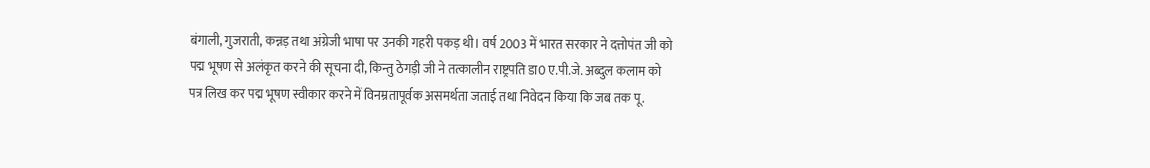बंगाली, गुजराती, कन्नड़ तथा अंग्रेजी भाषा पर उनकी गहरी पकड़ थी। वर्ष 2003 में भारत सरकार ने दत्तोपंत जी को पद्म भूषण से अलंकृत करने की सूचना दी, किन्तु ठेगड़ी जी ने तत्कालीन राष्ट्रपति डा0 ए.पी.जे. अब्दुल कलाम को पत्र लिख कर पद्म भूषण स्वीकार करने में विनम्रतापूर्वक असमर्थता जताई तथा निवेदन किया कि जब तक पू.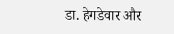डा. हेगडेवार और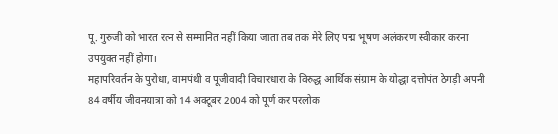पू. गुरुजी को भारत रत्न से सम्मानित नहीं किया जाता तब तक मेरे लिए पद्म भूषण अलंकरण स्वीकार करना उपयुक्त नहीं होगा।
महापरिवर्तन के पुरोधा, वामपंथी व पूजीवादी विचारधारा के विरुद्ध आर्थिक संग्राम के योद्धा दत्तोपंत ठेगड़ी अपनी 84 वर्षीय जीवनयात्रा को 14 अक्टूबर 2004 को पूर्ण कर परलोक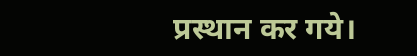प्रस्थान कर गये।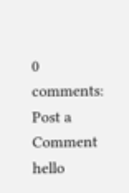0 comments:
Post a Comment
hello